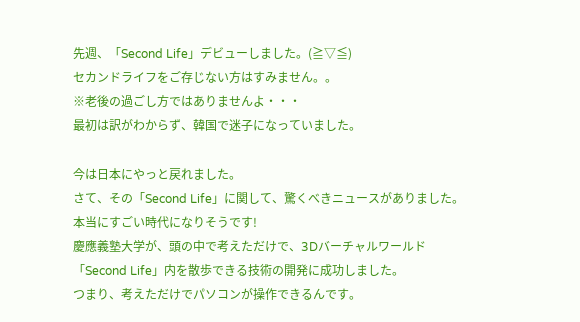先週、「Second Life」デビューしました。(≧▽≦)
セカンドライフをご存じない方はすみません。。
※老後の過ごし方ではありませんよ・・・
最初は訳がわからず、韓国で迷子になっていました。

今は日本にやっと戻れました。
さて、その「Second Life」に関して、驚くべきニュースがありました。
本当にすごい時代になりそうです!
慶應義塾大学が、頭の中で考えただけで、3Dバーチャルワールド
「Second Life」内を散歩できる技術の開発に成功しました。
つまり、考えただけでパソコンが操作できるんです。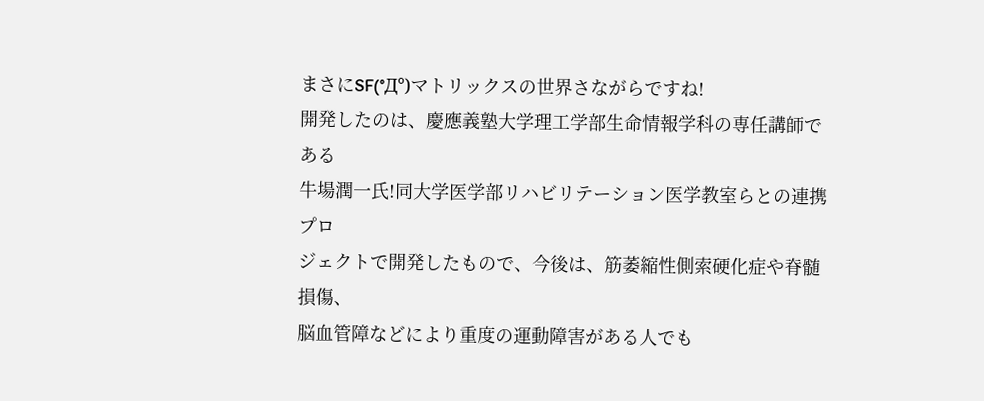まさにSF(°Д°)マトリックスの世界さながらですね!
開発したのは、慶應義塾大学理工学部生命情報学科の専任講師である
牛場潤一氏!同大学医学部リハビリテーション医学教室らとの連携プロ
ジェクトで開発したもので、今後は、筋萎縮性側索硬化症や脊髄損傷、
脳血管障などにより重度の運動障害がある人でも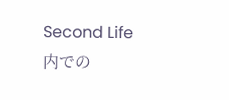Second Life内での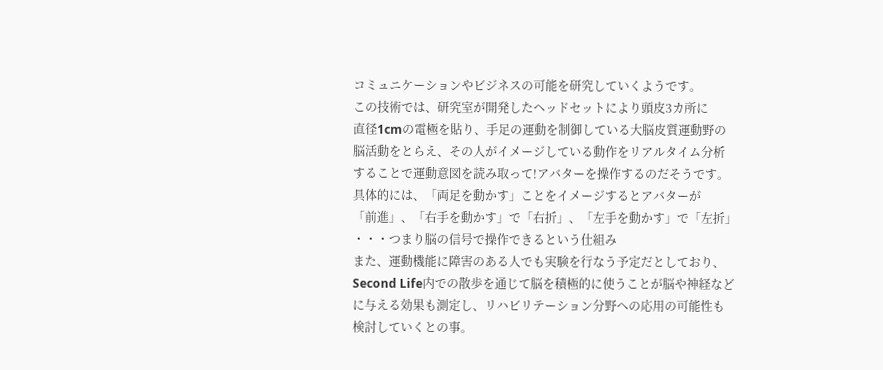コミュニケーションやビジネスの可能を研究していくようです。
この技術では、研究室が開発したヘッドセットにより頭皮3カ所に
直径1cmの電極を貼り、手足の運動を制御している大脳皮質運動野の
脳活動をとらえ、その人がイメージしている動作をリアルタイム分析
することで運動意図を読み取って!アバターを操作するのだそうです。
具体的には、「両足を動かす」ことをイメージするとアバターが
「前進」、「右手を動かす」で「右折」、「左手を動かす」で「左折」
・・・つまり脳の信号で操作できるという仕組み
また、運動機能に障害のある人でも実験を行なう予定だとしており、
Second Life内での散歩を通じて脳を積極的に使うことが脳や神経など
に与える効果も測定し、リハビリテーション分野への応用の可能性も
検討していくとの事。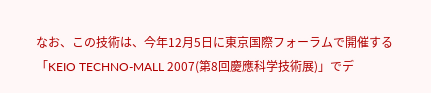なお、この技術は、今年12月5日に東京国際フォーラムで開催する
「KEIO TECHNO-MALL 2007(第8回慶應科学技術展)」でデ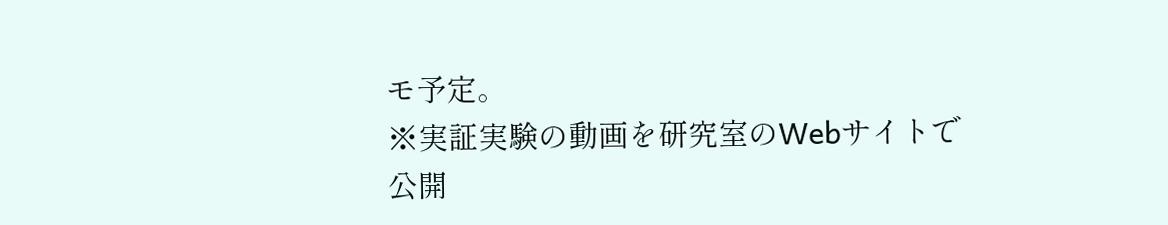モ予定。
※実証実験の動画を研究室のWebサイトで公開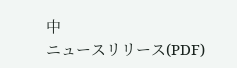中
ニュースリリース(PDF)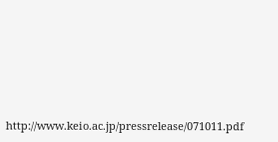http://www.keio.ac.jp/pressrelease/071011.pdf